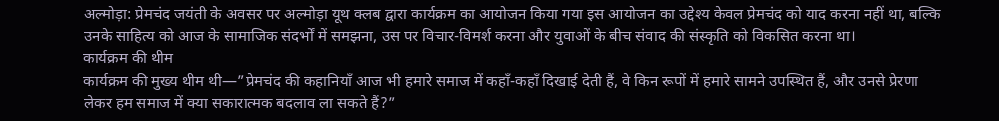अल्मोड़ा: प्रेमचंद जयंती के अवसर पर अल्मोड़ा यूथ क्लब द्वारा कार्यक्रम का आयोजन किया गया इस आयोजन का उद्देश्य केवल प्रेमचंद को याद करना नहीं था, बल्कि उनके साहित्य को आज के सामाजिक संदर्भों में समझना, उस पर विचार-विमर्श करना और युवाओं के बीच संवाद की संस्कृति को विकसित करना था।
कार्यक्रम की थीम
कार्यक्रम की मुख्य थीम थी—”प्रेमचंद की कहानियाँ आज भी हमारे समाज में कहाँ-कहाँ दिखाई देती हैं, वे किन रूपों में हमारे सामने उपस्थित हैं, और उनसे प्रेरणा लेकर हम समाज में क्या सकारात्मक बदलाव ला सकते हैं?”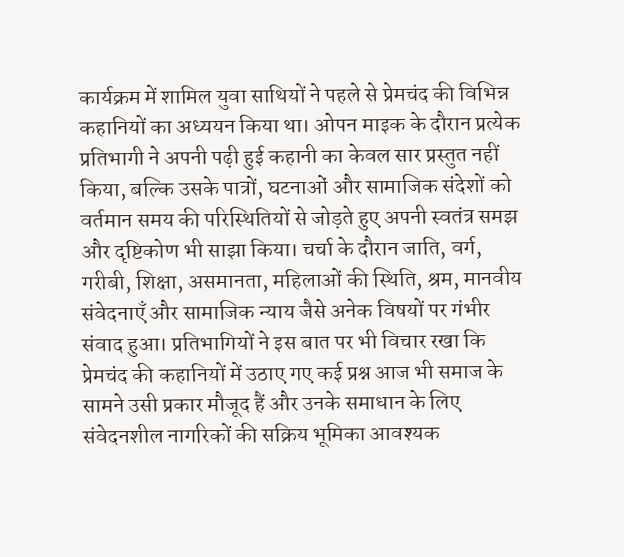कार्यक्रम में शामिल युवा साथियों ने पहले से प्रेमचंद की विभिन्न कहानियों का अध्ययन किया था। ओपन माइक के दौरान प्रत्येक प्रतिभागी ने अपनी पढ़ी हुई कहानी का केवल सार प्रस्तुत नहीं किया, बल्कि उसके पात्रों, घटनाओं और सामाजिक संदेशों को वर्तमान समय की परिस्थितियों से जोड़ते हुए अपनी स्वतंत्र समझ और दृष्टिकोण भी साझा किया। चर्चा के दौरान जाति, वर्ग, गरीबी, शिक्षा, असमानता, महिलाओं की स्थिति, श्रम, मानवीय संवेदनाएँ और सामाजिक न्याय जैसे अनेक विषयों पर गंभीर संवाद हुआ। प्रतिभागियों ने इस बात पर भी विचार रखा कि प्रेमचंद की कहानियों में उठाए गए कई प्रश्न आज भी समाज के सामने उसी प्रकार मौजूद हैं और उनके समाधान के लिए संवेदनशील नागरिकों की सक्रिय भूमिका आवश्यक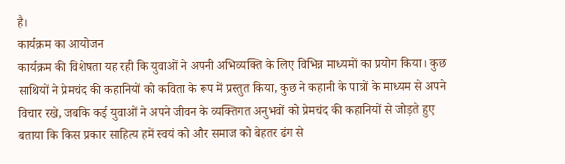है।
कार्यक्रम का आयोजन
कार्यक्रम की विशेषता यह रही कि युवाओं ने अपनी अभिव्यक्ति के लिए विभिन्न माध्यमों का प्रयोग किया। कुछ साथियों ने प्रेमचंद की कहानियों को कविता के रूप में प्रस्तुत किया, कुछ ने कहानी के पात्रों के माध्यम से अपने विचार रखे, जबकि कई युवाओं ने अपने जीवन के व्यक्तिगत अनुभवों को प्रेमचंद की कहानियों से जोड़ते हुए बताया कि किस प्रकार साहित्य हमें स्वयं को और समाज को बेहतर ढंग से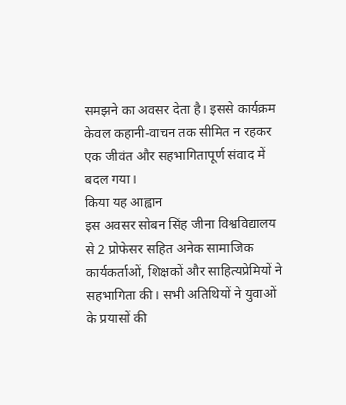समझने का अवसर देता है। इससे कार्यक्रम केवल कहानी-वाचन तक सीमित न रहकर एक जीवंत और सहभागितापूर्ण संवाद में बदल गया।
किया यह आह्वान
इस अवसर सोबन सिंह जीना विश्वविद्यालय से 2 प्रोफेसर सहित अनेक सामाजिक कार्यकर्ताओं, शिक्षकों और साहित्यप्रेमियों ने सहभागिता की। सभी अतिथियों ने युवाओं के प्रयासों की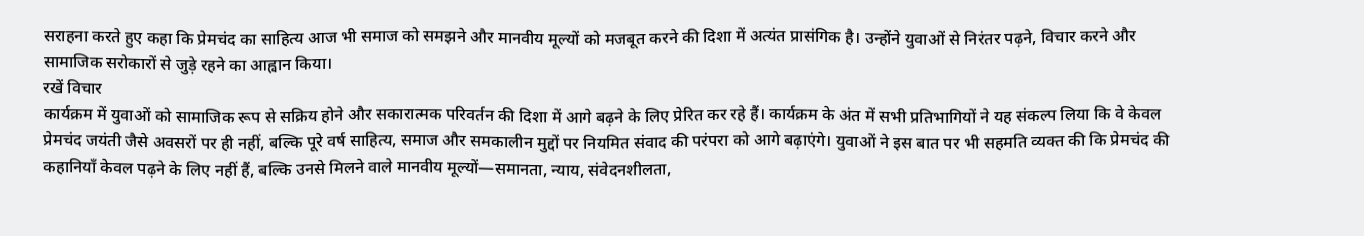सराहना करते हुए कहा कि प्रेमचंद का साहित्य आज भी समाज को समझने और मानवीय मूल्यों को मजबूत करने की दिशा में अत्यंत प्रासंगिक है। उन्होंने युवाओं से निरंतर पढ़ने, विचार करने और सामाजिक सरोकारों से जुड़े रहने का आह्वान किया।
रखें विचार
कार्यक्रम में युवाओं को सामाजिक रूप से सक्रिय होने और सकारात्मक परिवर्तन की दिशा में आगे बढ़ने के लिए प्रेरित कर रहे हैं। कार्यक्रम के अंत में सभी प्रतिभागियों ने यह संकल्प लिया कि वे केवल प्रेमचंद जयंती जैसे अवसरों पर ही नहीं, बल्कि पूरे वर्ष साहित्य, समाज और समकालीन मुद्दों पर नियमित संवाद की परंपरा को आगे बढ़ाएंगे। युवाओं ने इस बात पर भी सहमति व्यक्त की कि प्रेमचंद की कहानियाँ केवल पढ़ने के लिए नहीं हैं, बल्कि उनसे मिलने वाले मानवीय मूल्यों—समानता, न्याय, संवेदनशीलता,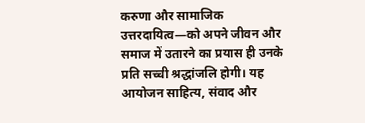करुणा और सामाजिक उत्तरदायित्व—को अपने जीवन और समाज में उतारने का प्रयास ही उनके प्रति सच्ची श्रद्धांजलि होगी। यह आयोजन साहित्य, संवाद और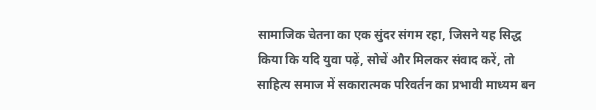सामाजिक चेतना का एक सुंदर संगम रहा, जिसने यह सिद्ध किया कि यदि युवा पढ़ें, सोचें और मिलकर संवाद करें, तो साहित्य समाज में सकारात्मक परिवर्तन का प्रभावी माध्यम बन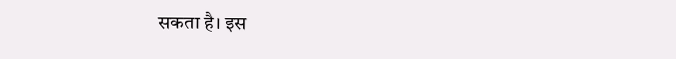सकता है। इस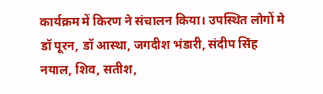कार्यक्रम में किरण ने संचालन किया। उपस्थित लोगों मे डॉ पूरन, डॉ आस्था, जगदीश भंडारी, संदीप सिंह नयाल, शिव, सतीश,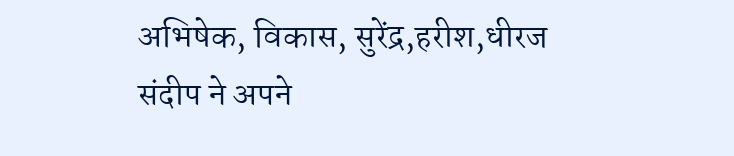अभिषेक, विकास, सुरेंद्र,हरीश,धीरज संदीप ने अपने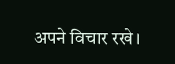अपने विचार रखे।